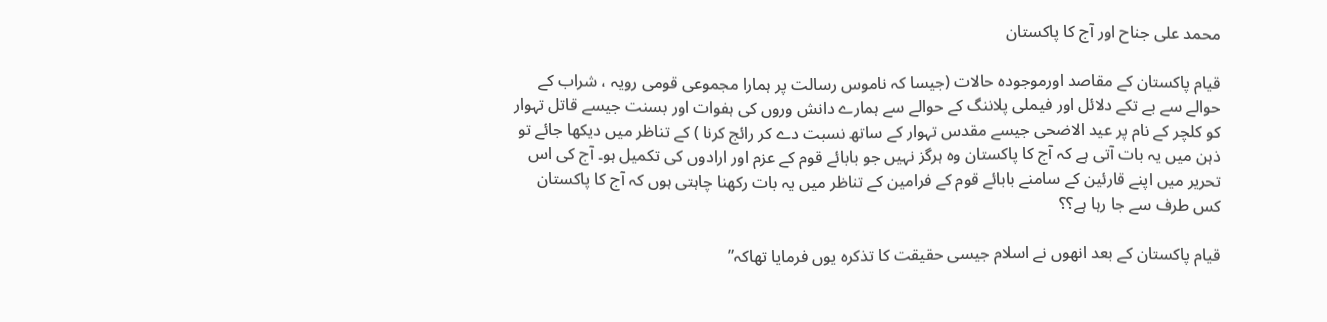محمد علی جناح اور آج کا پاکستان

قیام پاکستان کے مقاصد اورموجودہ حالات (جیسا کہ ناموس رسالت پر ہمارا مجموعی قومی رویہ ، شراب کے حوالے سے بے تکے دلائل اور فیملی پلاننگ کے حوالے سے ہمارے دانش وروں کی ہفوات اور بسنت جیسے قاتل تہوار کو کلچر کے نام پر عید الاضحی جیسے مقدس تہوار کے ساتھ نسبت دے کر رائج کرنا ) کے تناظر میں دیکھا جائے تو ذہن میں یہ بات آتی ہے کہ آج کا پاکستان وہ ہرگز نہیں جو بابائے قوم کے عزم اور ارادوں کی تکمیل ہو۔ آج کی اس تحریر میں اپنے قارئین کے سامنے بابائے قوم کے فرامین کے تناظر میں یہ بات رکھنا چاہتی ہوں کہ آج کا پاکستان کس طرف سے جا رہا ہے؟؟

قیام پاکستان کے بعد انھوں نے اسلام جیسی حقیقت کا تذکرہ یوں فرمایا تھاکہ”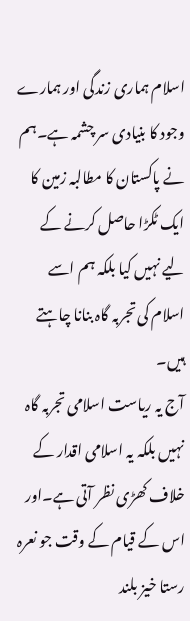اسلام ہماری زندگی اور ہمارے وجود کا بنیادی سر چشمہ ہے۔ہم نے پاکستان کا مطالبہ زمین کا ایک ٹکڑا حاصل کرنے کے لیے نہیں کیا بلکہ ہم اسے اسلام کی تجربہ گاہ بنانا چاہتے ہیں۔
آج یہ ریاست اسلامی تجربہ گاہ نہیں بلکہ یہ اسلامی اقدار کے خلاف کھڑی نظر آتی ہے۔اور اس کے قیام کے وقت جو نعرہ رستا خیز بلند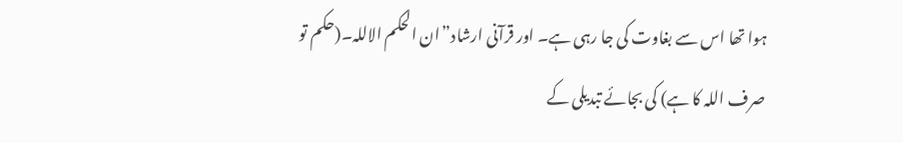ہوا تھا اس سے بغاوت کی جا رہی ہے۔ اور قرآنی ارشاد”ان الحکم الاللہ۔(حکم تو صرف اللہ کا ہے) کی بجائے تبدیلی کے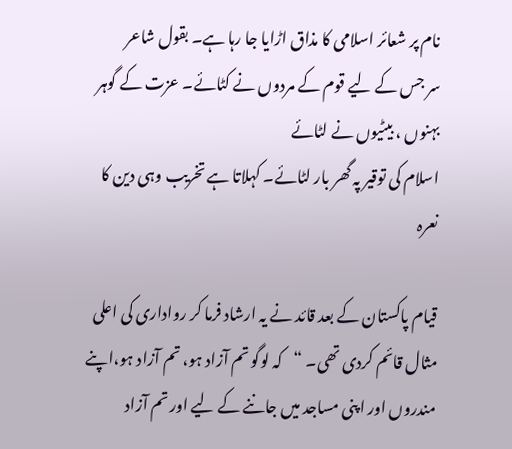نام پر شعائر اسلامی کا مذاق اڑایا جا رہا ہے۔ بقول شاعر
سر جس کے لیے قوم کے مردوں نے کٹائے۔ عزت کے گوہر بہنوں ، بیٹیوں نے لٹائے
اسلام کی توقیر پہ گھر بار لٹائے۔ کہلاتا ہے تخریب وہی دین کا نعرہ

قیام پاکستان کے بعد قائد نے یہ ارشاد فرما کر رواداری کی اعلی مثال قائم کردی تھی۔ “کہ لوگو تم آزاد ہو، تم آزاد ہو،اپنے مندروں اور اپنی مساجد میں جاننے کے لیے اور تم آزاد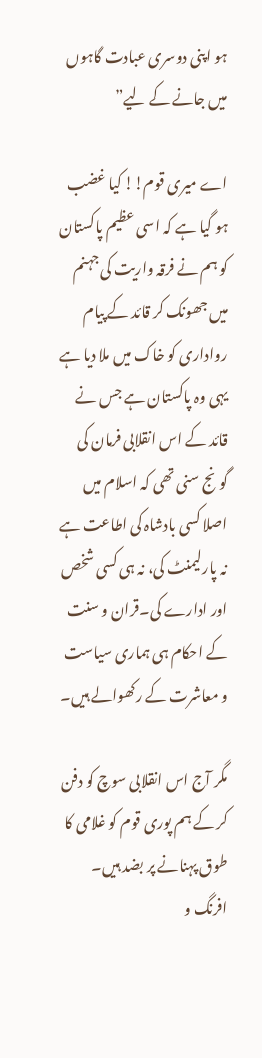ہو اپنی دوسری عبادت گاہوں میں جانے کے لیے”

اے میری قوم!! کیا غضب ہو گیا ہے کہ اسی عظیم پاکستان کو ہم نے فرقہ واریت کی جہنم میں جھونک کر قائد کے پیام رواداری کو خاک میں ملا دیا ہے یہی وہ پاکستان ہے جس نے قائد کے اس انقلابی فرمان کی گونج سنی تھی کہ اسلام میں اصلا کسی بادشاہ کی اطاعت ہے نہ پارلیمنٹ کی، نہ ہی کسی شخص اور ادارے کی۔قران و سنت کے احکام ہی ہماری سیاست و معاشرت کے رکھوالے ہیں۔

مگر آج اس انقلابی سوچ کو دفن کر کے ہم پوری قوم کو غلامی کا طوق پہنانے پر بضد ہیں۔ افرنگ و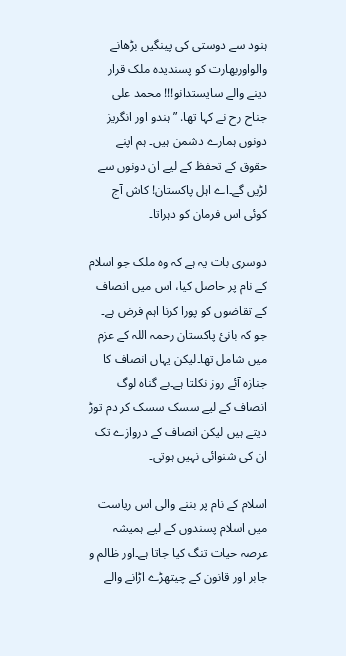ہنود سے دوستی کی پینگیں بڑھانے والواوربھارت کو پسندیدہ ملک قرار دینے والے سایستدانو!!! محمد علی جناح رح نے کہا تھا. ” ہندو اور انگریز دونوں ہمارے دشمن ہیں۔ ہم اپنے حقوق کے تحفظ کے لیے ان دونوں سے لڑیں گے۔اے اہل پاکستان! کاش آج کوئی اس فرمان کو دہراتا۔

دوسری بات یہ ہے کہ وہ ملک جو اسلام کے نام پر حاصل کیا، اس میں انصاف کے تقاضوں کو پورا کرنا اہم فرض ہے۔ جو کہ بانئ پاکستان رحمہ اللہ کے عزم میں شامل تھا۔لیکن یہاں انصاف کا جنازہ آئے روز نکلتا ہے۔بے گناہ لوگ انصاف کے لیے سسک سسک کر دم توڑ دیتے ہیں لیکن انصاف کے دروازے تک ان کی شنوائی نہیں ہوتی۔

اسلام کے نام پر بننے والی اس ریاست میں اسلام پسندوں کے لیے ہمیشہ عرصہ حیات تنگ کیا جاتا ہے۔اور ظالم و جابر اور قانون کے چیتھڑے اڑانے والے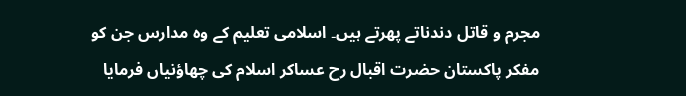مجرم و قاتل دندناتے پھرتے ہیں۔ اسلامی تعلیم کے وہ مدارس جن کو مفکر پاکستان حضرت اقبال رح عساکر اسلام کی چھاؤنیاں فرمایا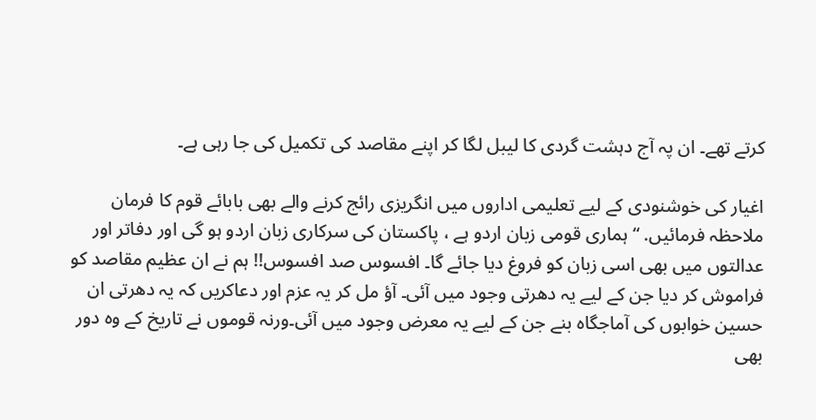کرتے تھے۔ ان پہ آج دہشت گردی کا لیبل لگا کر اپنے مقاصد کی تکمیل کی جا رہی ہے۔

اغیار کی خوشنودی کے لیے تعلیمی اداروں میں انگریزی رائج کرنے والے بھی بابائے قوم کا فرمان ملاحظہ فرمائیں. “ہماری قومی زبان اردو ہے ، پاکستان کی سرکاری زبان اردو ہو گی اور دفاتر اور عدالتوں میں بھی اسی زبان کو فروغ دیا جائے گا۔ افسوس صد افسوس!! ہم نے ان عظیم مقاصد کو فراموش کر دیا جن کے لیے یہ دھرتی وجود میں آئی۔ آؤ مل کر یہ عزم اور دعاکریں کہ یہ دھرتی ان حسین خوابوں کی آماجگاہ بنے جن کے لیے یہ معرض وجود میں آئی۔ورنہ قوموں نے تاریخ کے وہ دور بھی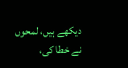دیکھے ہیں، لمحوں نے خطا کی،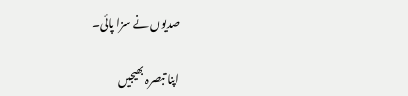صدیوں نے سزا پائی۔

اپنا تبصرہ بھیجیں